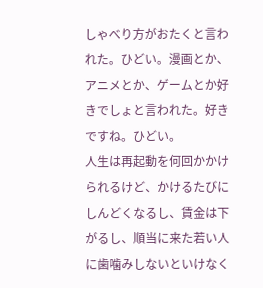しゃべり方がおたくと言われた。ひどい。漫画とか、アニメとか、ゲームとか好きでしょと言われた。好きですね。ひどい。
人生は再起動を何回かかけられるけど、かけるたびにしんどくなるし、賃金は下がるし、順当に来た若い人に歯噛みしないといけなく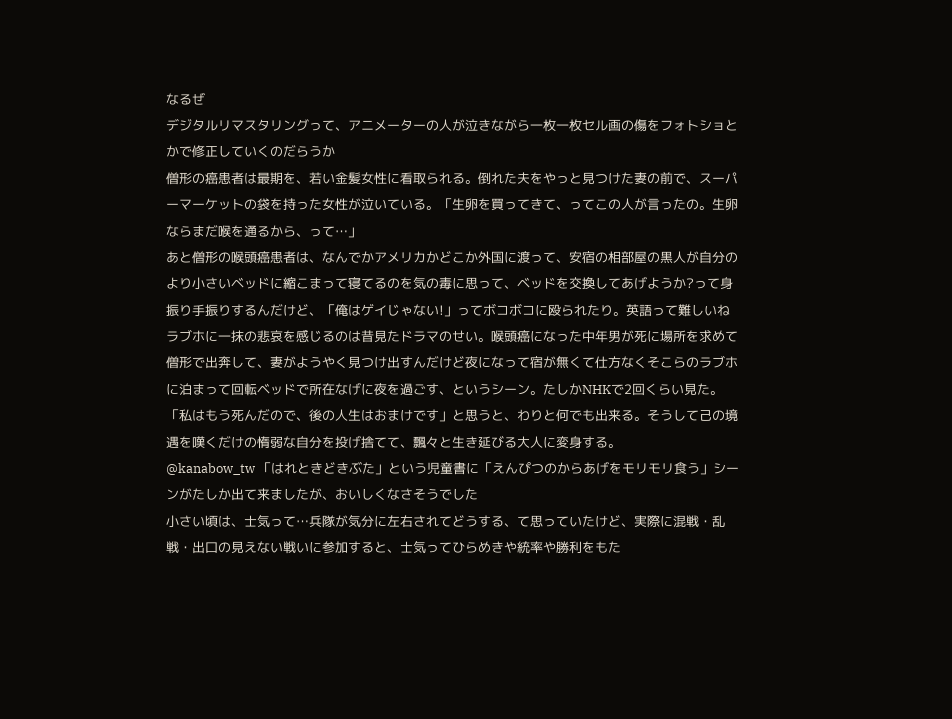なるぜ
デジタルリマスタリングって、アニメーターの人が泣きながら一枚一枚セル画の傷をフォトショとかで修正していくのだらうか
僧形の癌患者は最期を、若い金髪女性に看取られる。倒れた夫をやっと見つけた妻の前で、スーパーマーケットの袋を持った女性が泣いている。「生卵を買ってきて、ってこの人が言ったの。生卵ならまだ喉を通るから、って…」
あと僧形の喉頭癌患者は、なんでかアメリカかどこか外国に渡って、安宿の相部屋の黒人が自分のより小さいベッドに縮こまって寝てるのを気の毒に思って、ベッドを交換してあげようか?って身振り手振りするんだけど、「俺はゲイじゃない!」ってボコボコに殴られたり。英語って難しいね
ラブホに一抹の悲哀を感じるのは昔見たドラマのせい。喉頭癌になった中年男が死に場所を求めて僧形で出奔して、妻がようやく見つけ出すんだけど夜になって宿が無くて仕方なくそこらのラブホに泊まって回転ベッドで所在なげに夜を過ごす、というシーン。たしかNHKで2回くらい見た。
「私はもう死んだので、後の人生はおまけです」と思うと、わりと何でも出来る。そうして己の境遇を嘆くだけの惰弱な自分を投げ捨てて、飄々と生き延びる大人に変身する。
@kanabow_tw 「はれときどきぶた」という児童書に「えんぴつのからあげをモリモリ食う」シーンがたしか出て来ましたが、おいしくなさそうでした
小さい頃は、士気って…兵隊が気分に左右されてどうする、て思っていたけど、実際に混戦・乱戦・出口の見えない戦いに参加すると、士気ってひらめきや統率や勝利をもた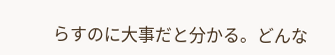らすのに大事だと分かる。どんな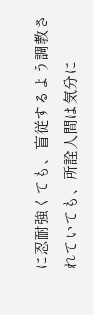に忍耐強くても、盲従するよう調教されていても、所詮人間は気分に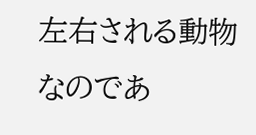左右される動物なのであ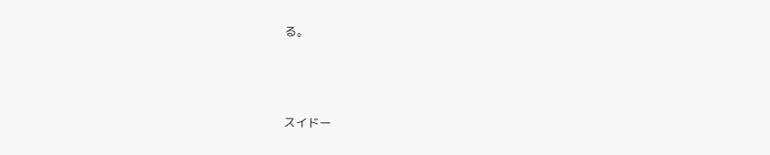る。



スイドー